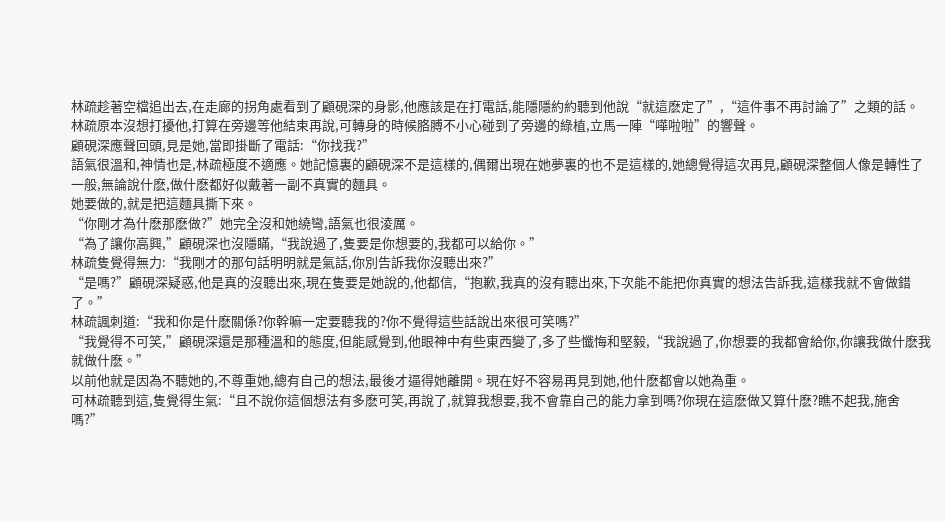林疏趁著空檔追出去,在走廊的拐角處看到了顧硯深的身影,他應該是在打電話,能隱隱約約聽到他說“就這麽定了”,“這件事不再討論了”之類的話。
林疏原本沒想打擾他,打算在旁邊等他結束再說,可轉身的時候胳膊不小心碰到了旁邊的綠植,立馬一陣“嘩啦啦”的響聲。
顧硯深應聲回頭,見是她,當即掛斷了電話:“你找我?”
語氣很溫和,神情也是,林疏極度不適應。她記憶裏的顧硯深不是這樣的,偶爾出現在她夢裏的也不是這樣的,她總覺得這次再見,顧硯深整個人像是轉性了一般,無論說什麽,做什麽都好似戴著一副不真實的麵具。
她要做的,就是把這麵具撕下來。
“你剛才為什麽那麽做?”她完全沒和她繞彎,語氣也很淩厲。
“為了讓你高興,”顧硯深也沒隱瞞,“我說過了,隻要是你想要的,我都可以給你。”
林疏隻覺得無力:“我剛才的那句話明明就是氣話,你別告訴我你沒聽出來?”
“是嗎?”顧硯深疑惑,他是真的沒聽出來,現在隻要是她說的,他都信,“抱歉,我真的沒有聽出來,下次能不能把你真實的想法告訴我,這樣我就不會做錯了。”
林疏諷刺道:“我和你是什麽關係?你幹嘛一定要聽我的?你不覺得這些話說出來很可笑嗎?”
“我覺得不可笑,”顧硯深還是那種溫和的態度,但能感覺到,他眼神中有些東西變了,多了些懺悔和堅毅,“我說過了,你想要的我都會給你,你讓我做什麽我就做什麽。”
以前他就是因為不聽她的,不尊重她,總有自己的想法,最後才逼得她離開。現在好不容易再見到她,他什麽都會以她為重。
可林疏聽到這,隻覺得生氣:“且不說你這個想法有多麽可笑,再說了,就算我想要,我不會靠自己的能力拿到嗎?你現在這麽做又算什麽?瞧不起我,施舍嗎?”